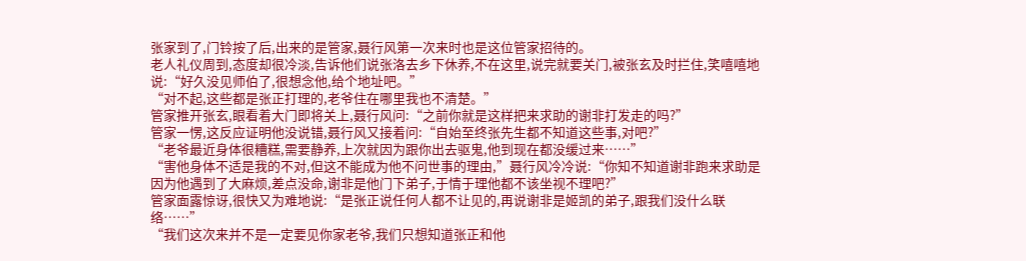张家到了,门铃按了后,出来的是管家,聂行风第一次来时也是这位管家招待的。
老人礼仪周到,态度却很冷淡,告诉他们说张洛去乡下休养,不在这里,说完就要关门,被张玄及时拦住,笑嘻嘻地说:“好久没见师伯了,很想念他,给个地址吧。”
“对不起,这些都是张正打理的,老爷住在哪里我也不清楚。”
管家推开张玄,眼看着大门即将关上,聂行风问:“之前你就是这样把来求助的谢非打发走的吗?”
管家一愣,这反应证明他没说错,聂行风又接着问:“自始至终张先生都不知道这些事,对吧?”
“老爷最近身体很糟糕,需要静养,上次就因为跟你出去驱鬼,他到现在都没缓过来……”
“害他身体不适是我的不对,但这不能成为他不问世事的理由,”聂行风冷冷说:“你知不知道谢非跑来求助是因为他遇到了大麻烦,差点没命,谢非是他门下弟子,于情于理他都不该坐视不理吧?”
管家面露惊讶,很快又为难地说:“是张正说任何人都不让见的,再说谢非是姬凯的弟子,跟我们没什么联络……”
“我们这次来并不是一定要见你家老爷,我们只想知道张正和他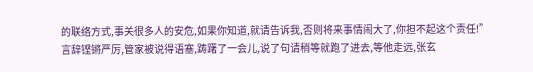的联络方式,事关很多人的安危,如果你知道,就请告诉我,否则将来事情闹大了,你担不起这个责任!”
言辞铿锵严厉,管家被说得语塞,踌躇了一会儿,说了句请稍等就跑了进去,等他走远,张玄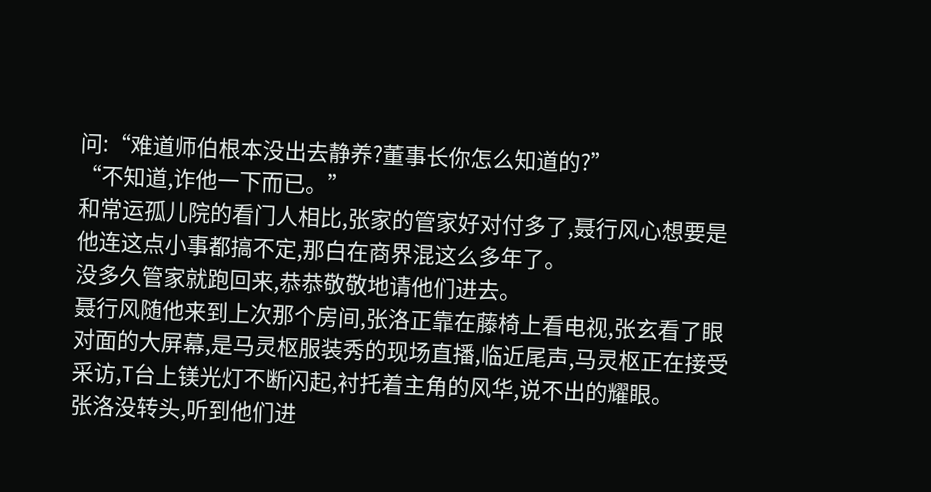问:“难道师伯根本没出去静养?董事长你怎么知道的?”
“不知道,诈他一下而已。”
和常运孤儿院的看门人相比,张家的管家好对付多了,聂行风心想要是他连这点小事都搞不定,那白在商界混这么多年了。
没多久管家就跑回来,恭恭敬敬地请他们进去。
聂行风随他来到上次那个房间,张洛正靠在藤椅上看电视,张玄看了眼对面的大屏幕,是马灵枢服装秀的现场直播,临近尾声,马灵枢正在接受采访,T台上镁光灯不断闪起,衬托着主角的风华,说不出的耀眼。
张洛没转头,听到他们进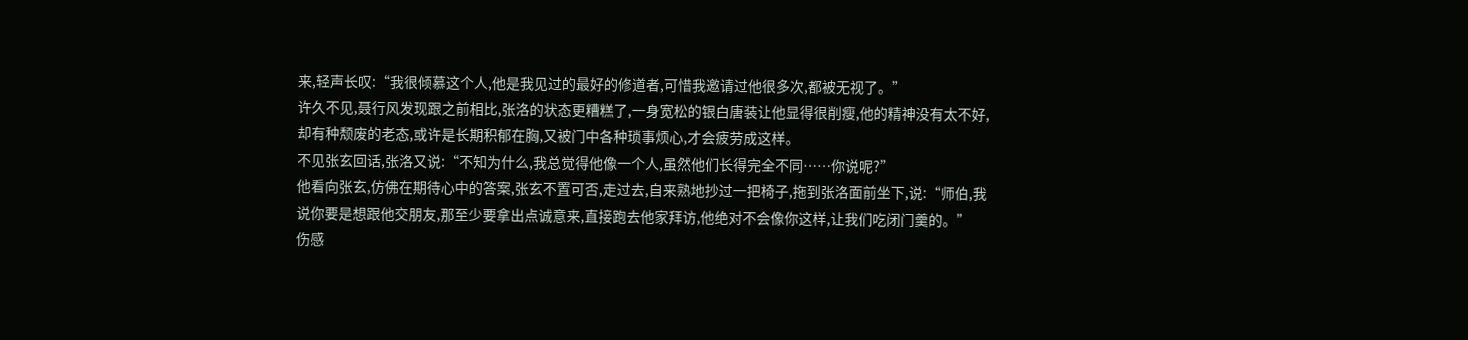来,轻声长叹:“我很倾慕这个人,他是我见过的最好的修道者,可惜我邀请过他很多次,都被无视了。”
许久不见,聂行风发现跟之前相比,张洛的状态更糟糕了,一身宽松的银白唐装让他显得很削瘦,他的精神没有太不好,却有种颓废的老态,或许是长期积郁在胸,又被门中各种琐事烦心,才会疲劳成这样。
不见张玄回话,张洛又说:“不知为什么,我总觉得他像一个人,虽然他们长得完全不同……你说呢?”
他看向张玄,仿佛在期待心中的答案,张玄不置可否,走过去,自来熟地抄过一把椅子,拖到张洛面前坐下,说:“师伯,我说你要是想跟他交朋友,那至少要拿出点诚意来,直接跑去他家拜访,他绝对不会像你这样,让我们吃闭门羹的。”
伤感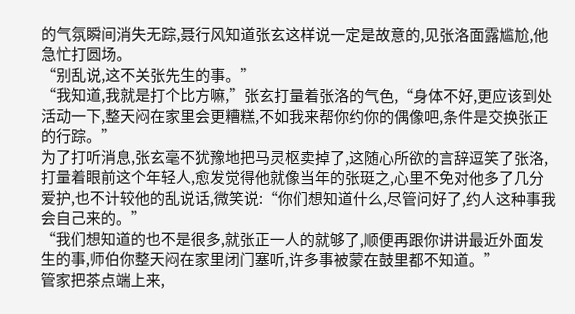的气氛瞬间消失无踪,聂行风知道张玄这样说一定是故意的,见张洛面露尴尬,他急忙打圆场。
“别乱说,这不关张先生的事。”
“我知道,我就是打个比方嘛,”张玄打量着张洛的气色,“身体不好,更应该到处活动一下,整天闷在家里会更糟糕,不如我来帮你约你的偶像吧,条件是交换张正的行踪。”
为了打听消息,张玄毫不犹豫地把马灵枢卖掉了,这随心所欲的言辞逗笑了张洛,打量着眼前这个年轻人,愈发觉得他就像当年的张珽之,心里不免对他多了几分爱护,也不计较他的乱说话,微笑说:“你们想知道什么,尽管问好了,约人这种事我会自己来的。”
“我们想知道的也不是很多,就张正一人的就够了,顺便再跟你讲讲最近外面发生的事,师伯你整天闷在家里闭门塞听,许多事被蒙在鼓里都不知道。”
管家把茶点端上来,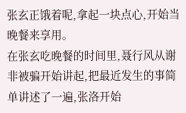张玄正饿着呢,拿起一块点心,开始当晚餐来享用。
在张玄吃晚餐的时间里,聂行风从谢非被骗开始讲起,把最近发生的事简单讲述了一遍,张洛开始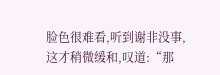脸色很难看,听到谢非没事,这才稍微缓和,叹道:“那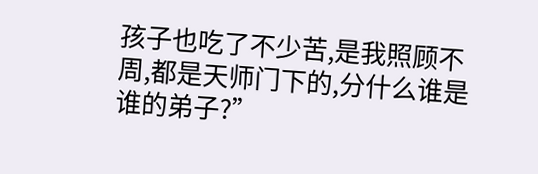孩子也吃了不少苦,是我照顾不周,都是天师门下的,分什么谁是谁的弟子?”